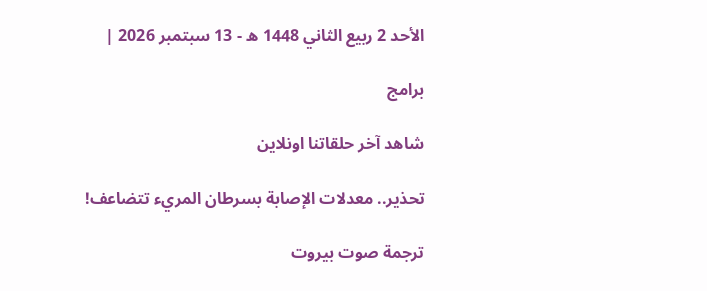الأحد 2 ربيع الثاني 1448 ه - 13 سبتمبر 2026 |

برامج

شاهد آخر حلقاتنا اونلاين

تحذير.. معدلات الإصابة بسرطان المريء تتضاعف!

ترجمة صوت بيروت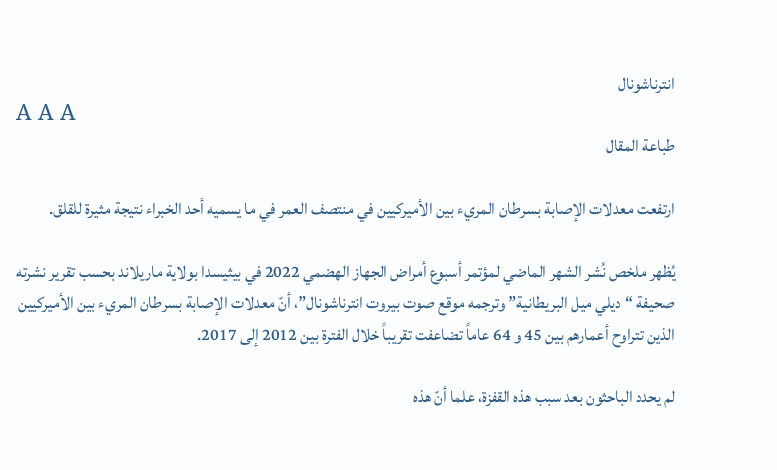انترناشونال
A A A
طباعة المقال

ارتفعت معدلات الإصابة بسرطان المريء بين الأميركيين في منتصف العمر في ما يسميه أحد الخبراء نتيجة مثيرة للقلق.

يُظهر ملخص نُشر الشهر الماضي لمؤتمر أسبوع أمراض الجهاز الهضمي 2022 في بيثيسدا بولاية ماريلاند بحسب تقرير نشرته صحيفة “ديلي ميل البريطانية” وترجمه موقع صوت بيروت انترناشونال”، أنّ معدلات الإصابة بسرطان المريء بين الأميركيين الذين تتراوح أعمارهم بين 45 و 64 عاماً تضاعفت تقريباً خلال الفترة بين 2012 إلى 2017.

لم يحدد الباحثون بعد سبب هذه القفزة، علما أنّ هذه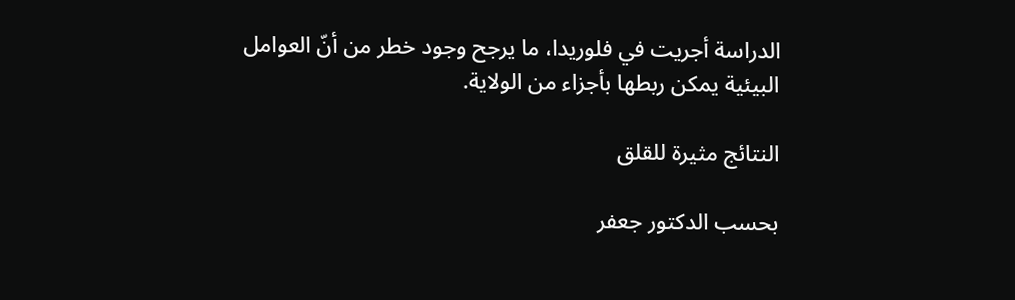الدراسة أجريت في فلوريدا، ما يرجح وجود خطر من أنّ العوامل البيئية يمكن ربطها بأجزاء من الولاية.

النتائج مثيرة للقلق

بحسب الدكتور جعفر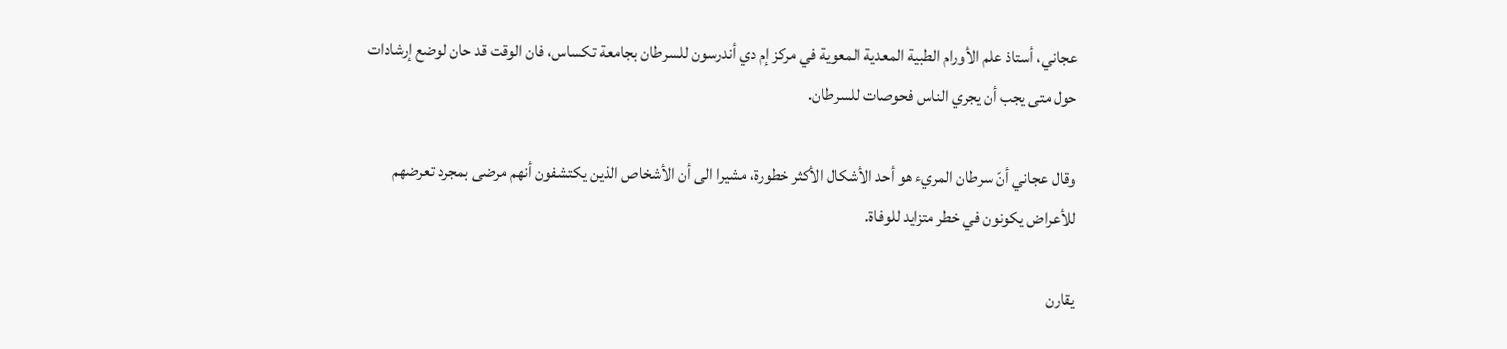عجاني، أستاذ علم الأورام الطبية المعدية المعوية في مركز إم دي أندرسون للسرطان بجامعة تكساس، فان الوقت قد حان لوضع إرشادات حول متى يجب أن يجري الناس فحوصات للسرطان.

وقال عجاني أنّ سرطان المريء هو أحد الأشكال الأكثر خطورة، مشيرا الى أن الأشخاص الذين يكتشفون أنهم مرضى بمجرد تعرضهم للأعراض يكونون في خطر متزايد للوفاة.

يقارن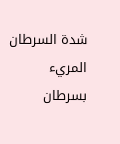شدة السرطان المريء بسرطان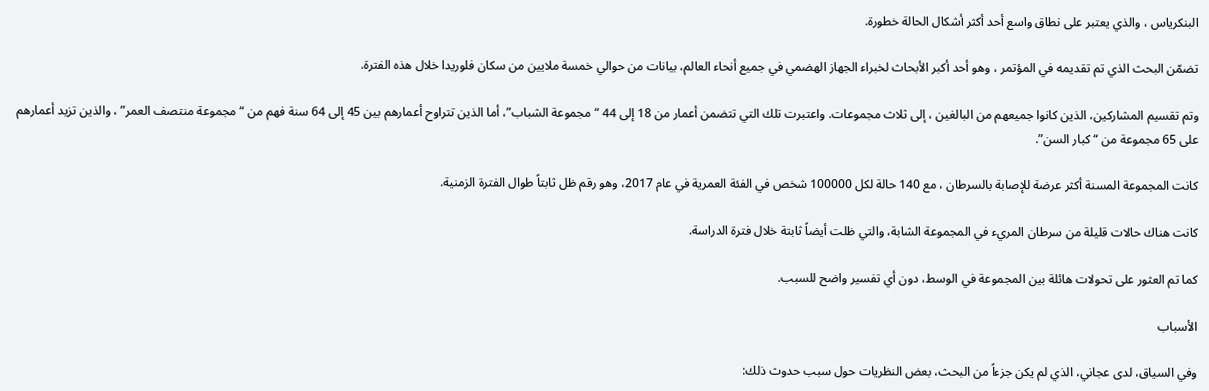البنكرياس ، والذي يعتبر على نطاق واسع أحد أكثر أشكال الحالة خطورة.

تضمّن البحث الذي تم تقديمه في المؤتمر ، وهو أحد أكبر الأبحاث لخبراء الجهاز الهضمي في جميع أنحاء العالم، بيانات من حوالي خمسة ملايين من سكان فلوريدا خلال هذه الفترة.

وتم تقسيم المشاركين، الذين كانوا جميعهم من البالغين ، إلى ثلاث مجموعات. واعتبرت تلك التي تتضمن أعمار من 18 إلى 44 “مجموعة الشباب”، أما الذين تتراوح أعمارهم بين 45 إلى 64 سنة فهم من “مجموعة منتصف العمر” ، والذين تزيد أعمارهم على 65 مجموعة من “كبار السن”.

كانت المجموعة المسنة أكثر عرضة للإصابة بالسرطان ، مع 140 حالة لكل 100000 شخص في الفئة العمرية في عام 2017، وهو رقم ظل ثابتاً طوال الفترة الزمنية.

كانت هناك حالات قليلة من سرطان المريء في المجموعة الشابة، والتي ظلت أيضاً ثابتة خلال فترة الدراسة.

كما تم العثور على تحولات هائلة بين المجموعة في الوسط، دون أي تفسير واضح للسبب.

الأسباب

وفي السياق، لدى عجاني، الذي لم يكن جزءاً من البحث، بعض النظريات حول سبب حدوث ذلك: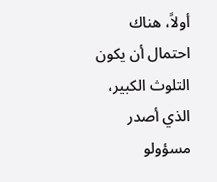أولاً، هناك احتمال أن يكون التلوث الكبير، الذي أصدر مسؤولو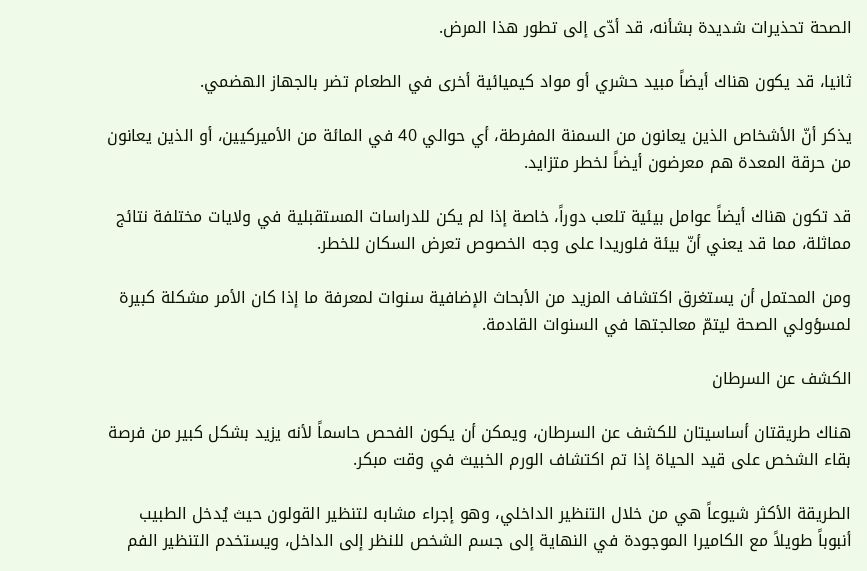الصحة تحذيرات شديدة بشأنه، قد أدّى إلى تطور هذا المرض.

ثانيا، قد يكون هناك أيضاً مبيد حشري أو مواد كيميائية أخرى في الطعام تضر بالجهاز الهضمي.

يذكر أنّ الأشخاص الذين يعانون من السمنة المفرطة، أي حوالي 40 في المائة من الأميركيين، أو الذين يعانون من حرقة المعدة هم معرضون أيضاً لخطر متزايد.

قد تكون هناك أيضاً عوامل بيئية تلعب دوراً، خاصة إذا لم يكن للدراسات المستقبلية في ولايات مختلفة نتائج مماثلة، مما قد يعني أنّ بيئة فلوريدا على وجه الخصوص تعرض السكان للخطر.

ومن المحتمل أن يستغرق اكتشاف المزيد من الأبحاث الإضافية سنوات لمعرفة ما إذا كان الأمر مشكلة كبيرة لمسؤولي الصحة ليتمّ معالجتها في السنوات القادمة.

الكشف عن السرطان

هناك طريقتان أساسيتان للكشف عن السرطان، ويمكن أن يكون الفحص حاسماً لأنه يزيد بشكل كبير من فرصة بقاء الشخص على قيد الحياة إذا تم اكتشاف الورم الخبيث في وقت مبكر.

الطريقة الأكثر شيوعاً هي من خلال التنظير الداخلي، وهو إجراء مشابه لتنظير القولون حيث يُدخل الطبيب أنبوباً طويلاً مع الكاميرا الموجودة في النهاية إلى جسم الشخص للنظر إلى الداخل، ويستخدم التنظير الفم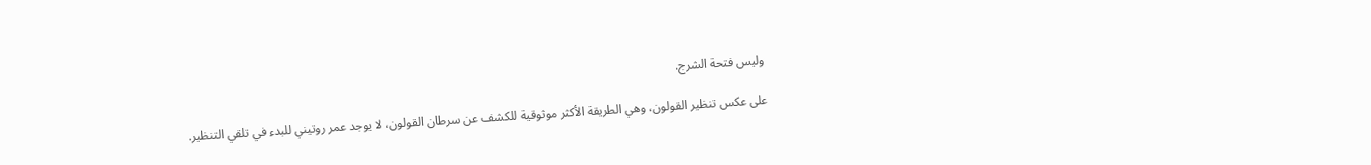وليس فتحة الشرج.

على عكس تنظير القولون، وهي الطريقة الأكثر موثوقية للكشف عن سرطان القولون، لا يوجد عمر روتيني للبدء في تلقي التنظير.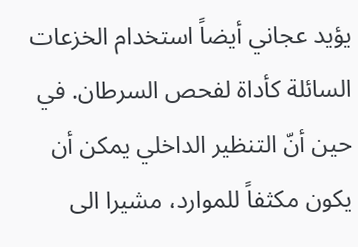يؤيد عجاني أيضاً استخدام الخزعات السائلة كأداة لفحص السرطان. في حين أنّ التنظير الداخلي يمكن أن يكون مكثفاً للموارد، مشيرا الى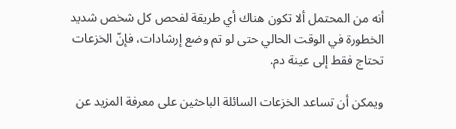أنه من المحتمل ألا تكون هناك أي طريقة لفحص كل شخص شديد الخطورة في الوقت الحالي حتى لو تم وضع إرشادات، فإنّ الخزعات تحتاج فقط إلى عينة دم.

ويمكن أن تساعد الخزعات السائلة الباحثين على معرفة المزيد عن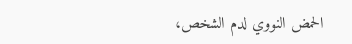الحمض النووي لدم الشخص،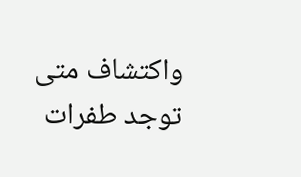واكتشاف متى توجد طفرات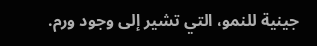جينية للنمو، التي تشير إلى وجود ورم.